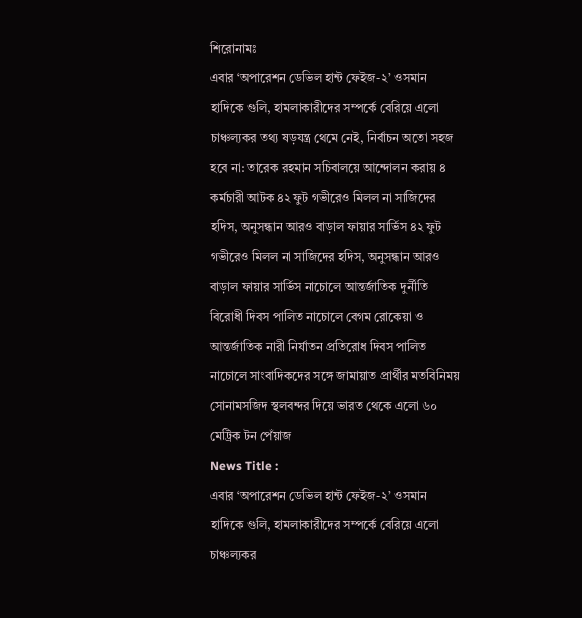শিরোনামঃ
এবার ‘অপারেশন ডেভিল হান্ট ফেইজ-২’ ওসমান হাদিকে গুলি, হামলাকারীদের সম্পর্কে বেরিয়ে এলো চাঞ্চল্যকর তথ্য ষড়যন্ত্র থেমে নেই, নির্বাচন অতো সহজ হবে না: তারেক রহমান সচিবালয়ে আন্দোলন করায় ৪ কর্মচারী আটক ৪২ ফুট গভীরেও মিলল না সাজিদের হদিস, অনুসন্ধান আরও বাড়াল ফায়ার সার্ভিস ৪২ ফুট গভীরেও মিলল না সাজিদের হদিস, অনুসন্ধান আরও বাড়াল ফায়ার সার্ভিস নাচোলে আন্তর্জাতিক দুর্নীতি বিরোধী দিবস পালিত নাচোলে বেগম রোকেয়া ও আন্তর্জাতিক নারী নির্যাতন প্রতিরোধ দিবস পালিত নাচোলে সাংবাদিকদের সঙ্গে জামায়াত প্রার্থীর মতবিনিময় সোনামসজিদ স্থলবন্দর দিয়ে ভারত থেকে এলো ৬০ মেট্রিক টন পেঁয়াজ
News Title :
এবার ‘অপারেশন ডেভিল হান্ট ফেইজ-২’ ওসমান হাদিকে গুলি, হামলাকারীদের সম্পর্কে বেরিয়ে এলো চাঞ্চল্যকর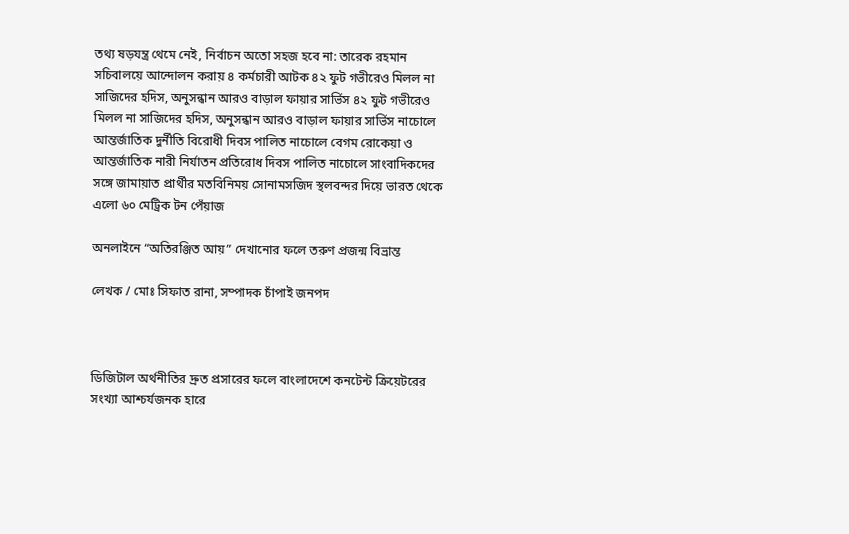তথ্য ষড়যন্ত্র থেমে নেই, নির্বাচন অতো সহজ হবে না: তারেক রহমান সচিবালয়ে আন্দোলন করায় ৪ কর্মচারী আটক ৪২ ফুট গভীরেও মিলল না সাজিদের হদিস, অনুসন্ধান আরও বাড়াল ফায়ার সার্ভিস ৪২ ফুট গভীরেও মিলল না সাজিদের হদিস, অনুসন্ধান আরও বাড়াল ফায়ার সার্ভিস নাচোলে আন্তর্জাতিক দুর্নীতি বিরোধী দিবস পালিত নাচোলে বেগম রোকেয়া ও আন্তর্জাতিক নারী নির্যাতন প্রতিরোধ দিবস পালিত নাচোলে সাংবাদিকদের সঙ্গে জামায়াত প্রার্থীর মতবিনিময় সোনামসজিদ স্থলবন্দর দিয়ে ভারত থেকে এলো ৬০ মেট্রিক টন পেঁয়াজ

অনলাইনে “অতিরঞ্জিত আয়” দেখানোর ফলে তরুণ প্রজন্ম বিভ্রান্ত

লেখক / মোঃ সিফাত রানা, সম্পাদক চাঁপাই জনপদ



ডিজিটাল অর্থনীতির দ্রুত প্রসারের ফলে বাংলাদেশে কনটেন্ট ক্রিয়েটরের সংখ্যা আশ্চর্যজনক হারে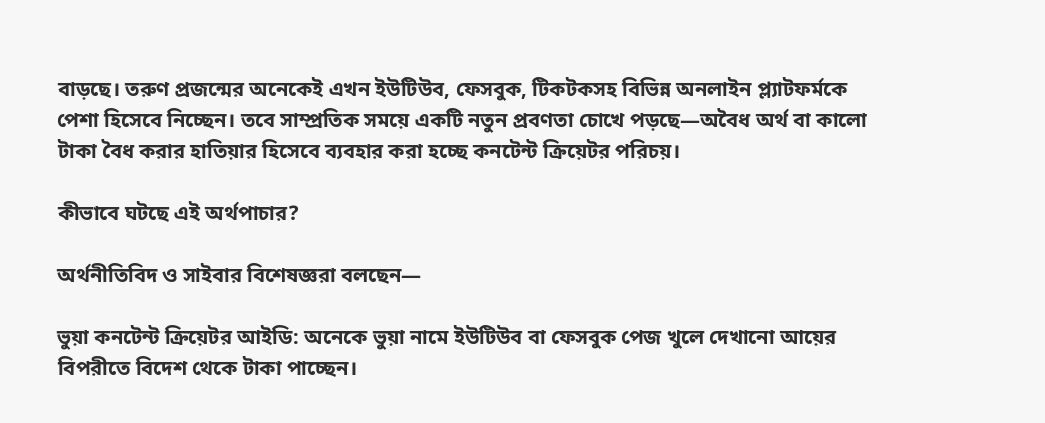বাড়ছে। তরুণ প্রজন্মের অনেকেই এখন ইউটিউব, ফেসবুক, টিকটকসহ বিভিন্ন অনলাইন প্ল্যাটফর্মকে পেশা হিসেবে নিচ্ছেন। তবে সাম্প্রতিক সময়ে একটি নতুন প্রবণতা চোখে পড়ছে—অবৈধ অর্থ বা কালো টাকা বৈধ করার হাতিয়ার হিসেবে ব্যবহার করা হচ্ছে কনটেন্ট ক্রিয়েটর পরিচয়।

কীভাবে ঘটছে এই অর্থপাচার?

অর্থনীতিবিদ ও সাইবার বিশেষজ্ঞরা বলছেন—

ভুয়া কনটেন্ট ক্রিয়েটর আইডি: অনেকে ভুয়া নামে ইউটিউব বা ফেসবুক পেজ খুলে দেখানো আয়ের বিপরীতে বিদেশ থেকে টাকা পাচ্ছেন।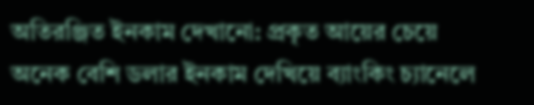অতিরঞ্জিত ইনকাম দেখানো: প্রকৃত আয়ের চেয়ে অনেক বেশি ডলার ইনকাম দেখিয়ে ব্যাংকিং চ্যানেলে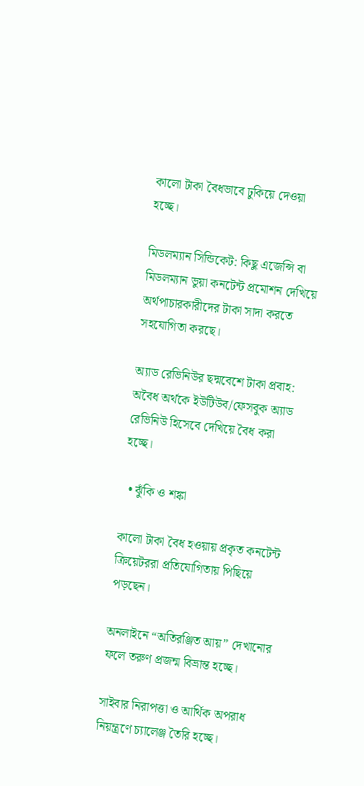কালো টাকা বৈধভাবে ঢুকিয়ে দেওয়া হচ্ছে।

মিডলম্যান সিন্ডিকেট: কিছু এজেন্সি বা মিডলম্যান ভুয়া কনটেন্ট প্রমোশন দেখিয়ে অর্থপাচারকারীদের টাকা সাদা করতে সহযোগিতা করছে।

অ্যাড রেভিনিউর ছদ্মবেশে টাকা প্রবাহ: অবৈধ অর্থকে ইউটিউব/ফেসবুক অ্যাড রেভিনিউ হিসেবে দেখিয়ে বৈধ করা হচ্ছে।

  • ঝুঁকি ও শঙ্কা

কালো টাকা বৈধ হওয়ায় প্রকৃত কনটেন্ট ক্রিয়েটররা প্রতিযোগিতায় পিছিয়ে পড়ছেন।

অনলাইনে “অতিরঞ্জিত আয়” দেখানোর ফলে তরুণ প্রজন্ম বিভ্রান্ত হচ্ছে।

সাইবার নিরাপত্তা ও আর্থিক অপরাধ নিয়ন্ত্রণে চ্যালেঞ্জ তৈরি হচ্ছে।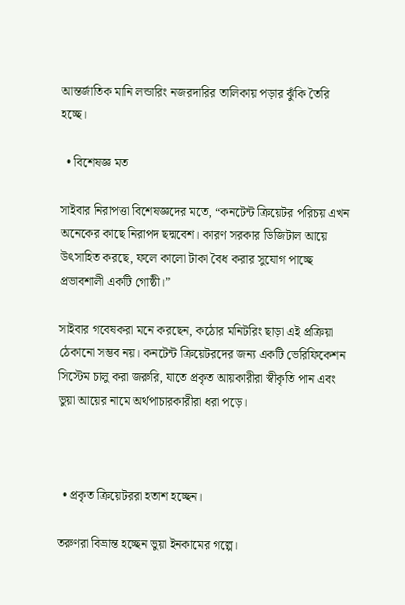আন্তর্জাতিক মানি লন্ডারিং নজরদারির তালিকায় পড়ার ঝুঁকি তৈরি হচ্ছে।

  • বিশেষজ্ঞ মত

সাইবার নিরাপত্তা বিশেষজ্ঞদের মতে, “কনটেন্ট ক্রিয়েটর পরিচয় এখন অনেকের কাছে নিরাপদ ছদ্মবেশ। কারণ সরকার ডিজিটাল আয়ে উৎসাহিত করছে, ফলে কালো টাকা বৈধ করার সুযোগ পাচ্ছে প্রভাবশালী একটি গোষ্ঠী।”

সাইবার গবেষকরা মনে করছেন, কঠোর মনিটরিং ছাড়া এই প্রক্রিয়া ঠেকানো সম্ভব নয়। কনটেন্ট ক্রিয়েটরদের জন্য একটি ভেরিফিকেশন সিস্টেম চালু করা জরুরি, যাতে প্রকৃত আয়কারীরা স্বীকৃতি পান এবং ভুয়া আয়ের নামে অর্থপাচারকারীরা ধরা পড়ে।



  • প্রকৃত ক্রিয়েটররা হতাশ হচ্ছেন।

তরুণরা বিভ্রান্ত হচ্ছেন ভুয়া ইনকামের গল্পে।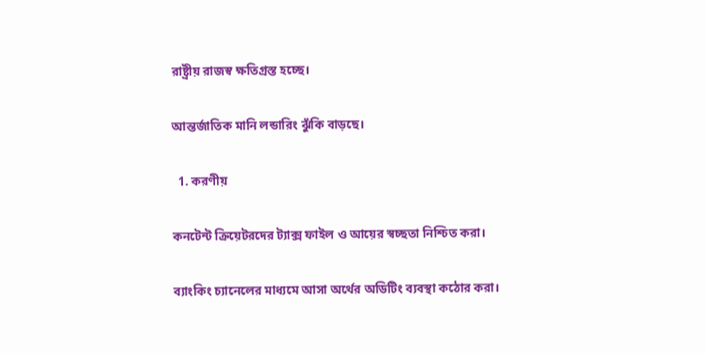রাষ্ট্রীয় রাজস্ব ক্ষতিগ্রস্ত হচ্ছে।

আন্তর্জাতিক মানি লন্ডারিং ঝুঁকি বাড়ছে।

  1. করণীয়

কনটেন্ট ক্রিয়েটরদের ট্যাক্স ফাইল ও আয়ের স্বচ্ছতা নিশ্চিত করা।

ব্যাংকিং চ্যানেলের মাধ্যমে আসা অর্থের অডিটিং ব্যবস্থা কঠোর করা।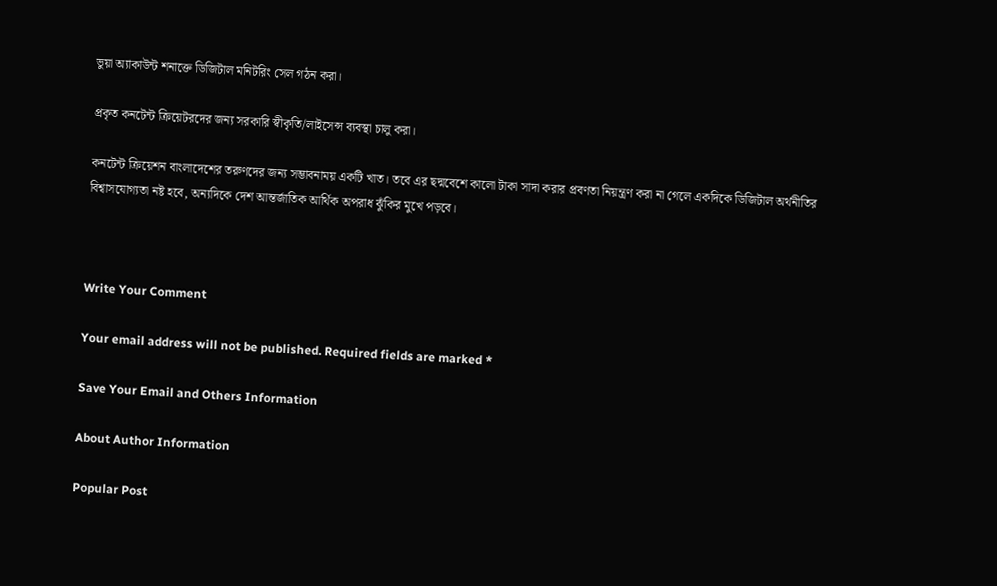ভুয়া অ্যাকাউন্ট শনাক্তে ডিজিটাল মনিটরিং সেল গঠন করা।

প্রকৃত কনটেন্ট ক্রিয়েটরদের জন্য সরকারি স্বীকৃতি/লাইসেন্স ব্যবস্থা চালু করা।

কনটেন্ট ক্রিয়েশন বাংলাদেশের তরুণদের জন্য সম্ভাবনাময় একটি খাত। তবে এর ছদ্মবেশে কালো টাকা সাদা করার প্রবণতা নিয়ন্ত্রণ করা না গেলে একদিকে ডিজিটাল অর্থনীতির বিশ্বাসযোগ্যতা নষ্ট হবে, অন্যদিকে দেশ আন্তর্জাতিক আর্থিক অপরাধ ঝুঁকির মুখে পড়বে।



Write Your Comment

Your email address will not be published. Required fields are marked *

Save Your Email and Others Information

About Author Information

Popular Post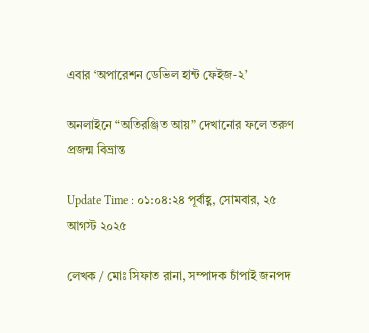এবার ‘অপারেশন ডেভিল হান্ট ফেইজ-২’

অনলাইনে “অতিরঞ্জিত আয়” দেখানোর ফলে তরুণ প্রজন্ম বিভ্রান্ত

Update Time : ০১:০৪:২৪ পূর্বাহ্ণ, সোমবার, ২৫ আগস্ট ২০২৫

লেখক / মোঃ সিফাত রানা, সম্পাদক চাঁপাই জনপদ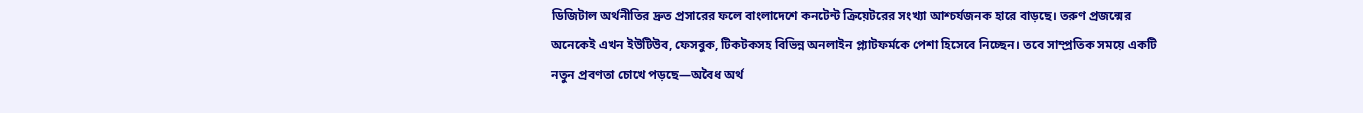ডিজিটাল অর্থনীতির দ্রুত প্রসারের ফলে বাংলাদেশে কনটেন্ট ক্রিয়েটরের সংখ্যা আশ্চর্যজনক হারে বাড়ছে। তরুণ প্রজন্মের অনেকেই এখন ইউটিউব, ফেসবুক, টিকটকসহ বিভিন্ন অনলাইন প্ল্যাটফর্মকে পেশা হিসেবে নিচ্ছেন। তবে সাম্প্রতিক সময়ে একটি নতুন প্রবণতা চোখে পড়ছে—অবৈধ অর্থ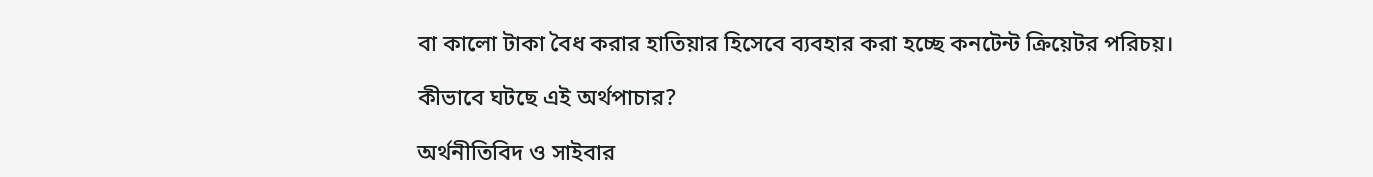বা কালো টাকা বৈধ করার হাতিয়ার হিসেবে ব্যবহার করা হচ্ছে কনটেন্ট ক্রিয়েটর পরিচয়।

কীভাবে ঘটছে এই অর্থপাচার?

অর্থনীতিবিদ ও সাইবার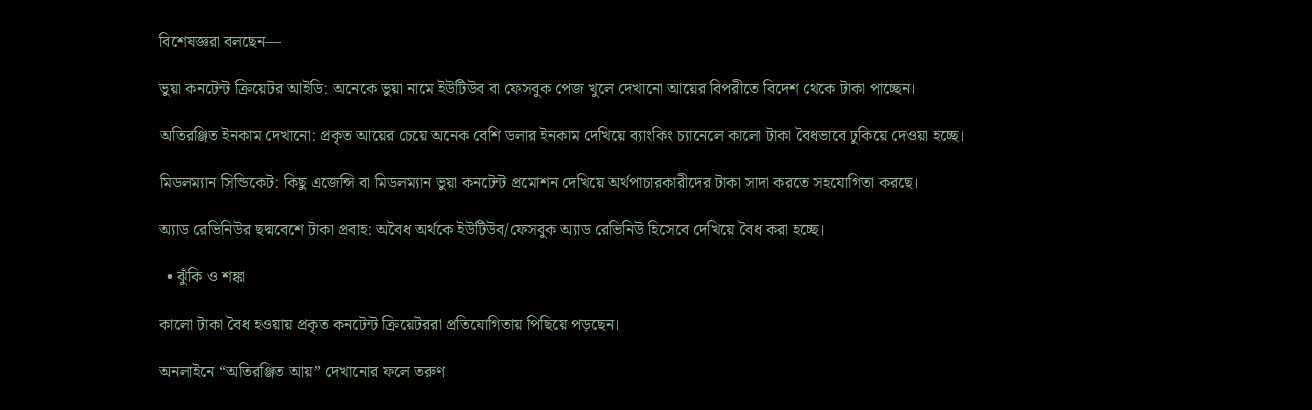বিশেষজ্ঞরা বলছেন—

ভুয়া কনটেন্ট ক্রিয়েটর আইডি: অনেকে ভুয়া নামে ইউটিউব বা ফেসবুক পেজ খুলে দেখানো আয়ের বিপরীতে বিদেশ থেকে টাকা পাচ্ছেন।

অতিরঞ্জিত ইনকাম দেখানো: প্রকৃত আয়ের চেয়ে অনেক বেশি ডলার ইনকাম দেখিয়ে ব্যাংকিং চ্যানেলে কালো টাকা বৈধভাবে ঢুকিয়ে দেওয়া হচ্ছে।

মিডলম্যান সিন্ডিকেট: কিছু এজেন্সি বা মিডলম্যান ভুয়া কনটেন্ট প্রমোশন দেখিয়ে অর্থপাচারকারীদের টাকা সাদা করতে সহযোগিতা করছে।

অ্যাড রেভিনিউর ছদ্মবেশে টাকা প্রবাহ: অবৈধ অর্থকে ইউটিউব/ফেসবুক অ্যাড রেভিনিউ হিসেবে দেখিয়ে বৈধ করা হচ্ছে।

  • ঝুঁকি ও শঙ্কা

কালো টাকা বৈধ হওয়ায় প্রকৃত কনটেন্ট ক্রিয়েটররা প্রতিযোগিতায় পিছিয়ে পড়ছেন।

অনলাইনে “অতিরঞ্জিত আয়” দেখানোর ফলে তরুণ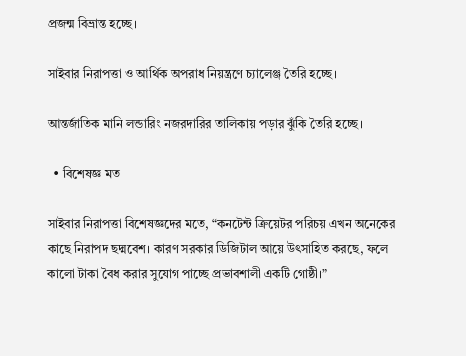প্রজন্ম বিভ্রান্ত হচ্ছে।

সাইবার নিরাপত্তা ও আর্থিক অপরাধ নিয়ন্ত্রণে চ্যালেঞ্জ তৈরি হচ্ছে।

আন্তর্জাতিক মানি লন্ডারিং নজরদারির তালিকায় পড়ার ঝুঁকি তৈরি হচ্ছে।

  • বিশেষজ্ঞ মত

সাইবার নিরাপত্তা বিশেষজ্ঞদের মতে, “কনটেন্ট ক্রিয়েটর পরিচয় এখন অনেকের কাছে নিরাপদ ছদ্মবেশ। কারণ সরকার ডিজিটাল আয়ে উৎসাহিত করছে, ফলে কালো টাকা বৈধ করার সুযোগ পাচ্ছে প্রভাবশালী একটি গোষ্ঠী।”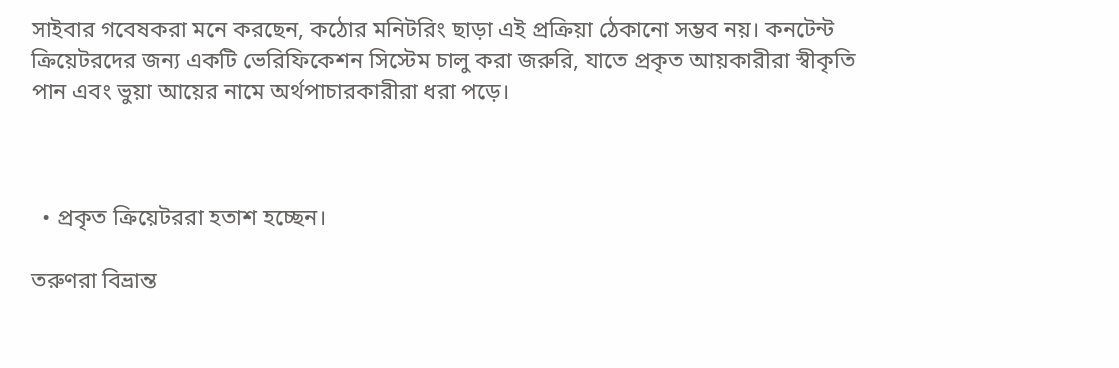সাইবার গবেষকরা মনে করছেন, কঠোর মনিটরিং ছাড়া এই প্রক্রিয়া ঠেকানো সম্ভব নয়। কনটেন্ট ক্রিয়েটরদের জন্য একটি ভেরিফিকেশন সিস্টেম চালু করা জরুরি, যাতে প্রকৃত আয়কারীরা স্বীকৃতি পান এবং ভুয়া আয়ের নামে অর্থপাচারকারীরা ধরা পড়ে।



  • প্রকৃত ক্রিয়েটররা হতাশ হচ্ছেন।

তরুণরা বিভ্রান্ত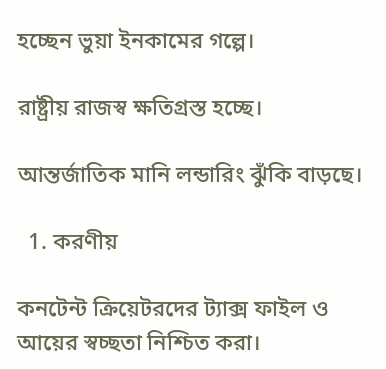হচ্ছেন ভুয়া ইনকামের গল্পে।

রাষ্ট্রীয় রাজস্ব ক্ষতিগ্রস্ত হচ্ছে।

আন্তর্জাতিক মানি লন্ডারিং ঝুঁকি বাড়ছে।

  1. করণীয়

কনটেন্ট ক্রিয়েটরদের ট্যাক্স ফাইল ও আয়ের স্বচ্ছতা নিশ্চিত করা।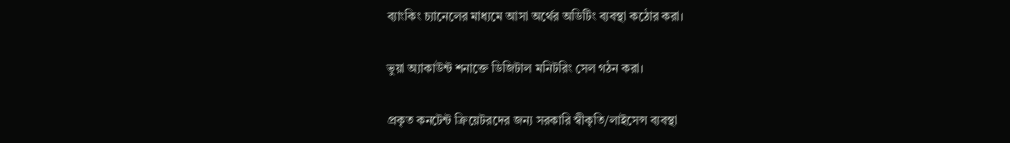ব্যাংকিং চ্যানেলের মাধ্যমে আসা অর্থের অডিটিং ব্যবস্থা কঠোর করা।

ভুয়া অ্যাকাউন্ট শনাক্তে ডিজিটাল মনিটরিং সেল গঠন করা।

প্রকৃত কনটেন্ট ক্রিয়েটরদের জন্য সরকারি স্বীকৃতি/লাইসেন্স ব্যবস্থা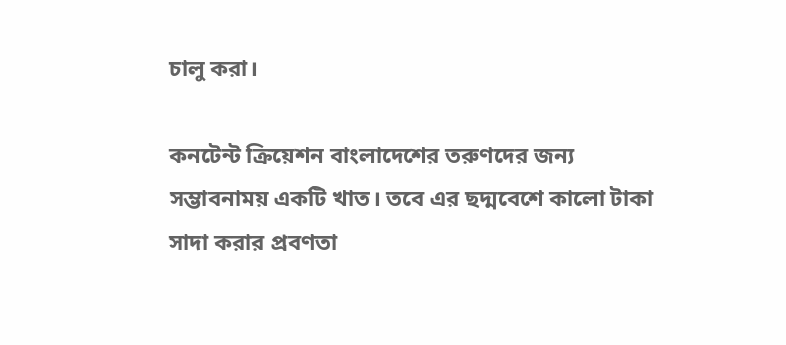চালু করা।

কনটেন্ট ক্রিয়েশন বাংলাদেশের তরুণদের জন্য সম্ভাবনাময় একটি খাত। তবে এর ছদ্মবেশে কালো টাকা সাদা করার প্রবণতা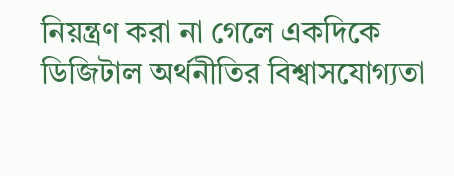নিয়ন্ত্রণ করা না গেলে একদিকে ডিজিটাল অর্থনীতির বিশ্বাসযোগ্যতা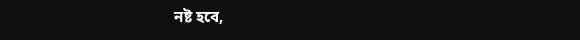নষ্ট হবে,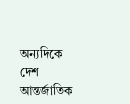অন্যদিকে দেশ আন্তর্জাতিক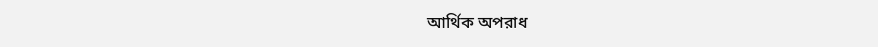আর্থিক অপরাধ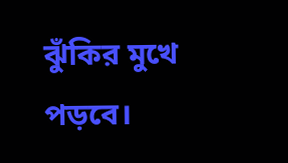ঝুঁকির মুখে পড়বে।